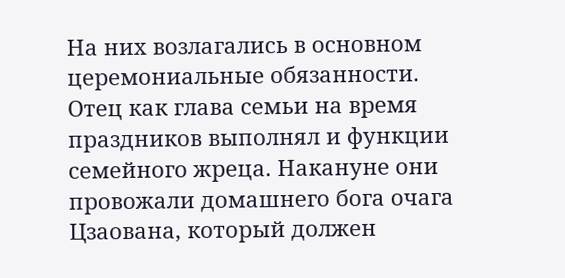На них возлагались в основном церемониальные обязанности. Отец как глава семьи на время праздников выполнял и функции семейного жреца. Накануне они провожали домашнего бога очага Цзаована, который должен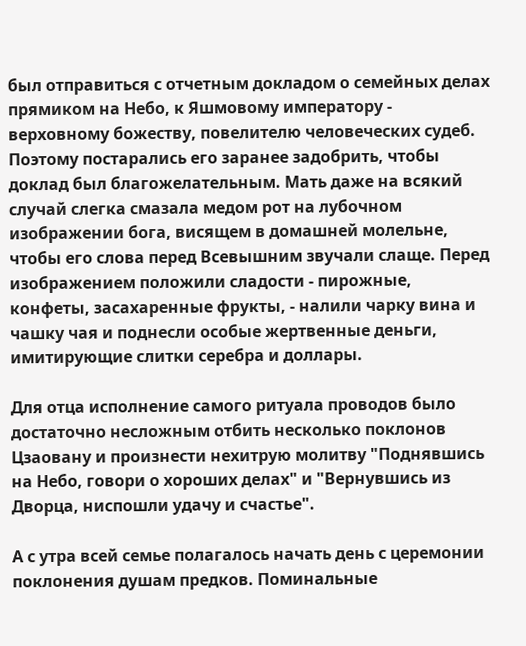был отправиться с отчетным докладом о семейных делах прямиком на Небо, к Яшмовому императору - верховному божеству, повелителю человеческих судеб. Поэтому постарались его заранее задобрить, чтобы доклад был благожелательным. Мать даже на всякий случай слегка смазала медом рот на лубочном изображении бога, висящем в домашней молельне, чтобы его слова перед Всевышним звучали слаще. Перед изображением положили сладости - пирожные, конфеты, засахаренные фрукты, - налили чарку вина и чашку чая и поднесли особые жертвенные деньги, имитирующие слитки серебра и доллары.

Для отца исполнение самого ритуала проводов было достаточно несложным отбить несколько поклонов Цзаовану и произнести нехитрую молитву "Поднявшись на Небо, говори о хороших делах" и "Вернувшись из Дворца, ниспошли удачу и счастье".

А с утра всей семье полагалось начать день с церемонии поклонения душам предков. Поминальные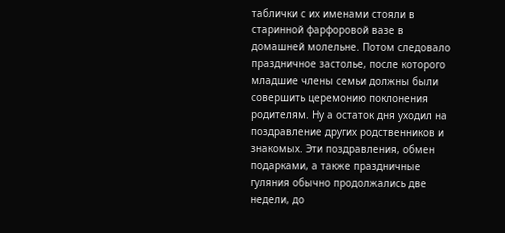таблички с их именами стояли в старинной фарфоровой вазе в домашней молельне. Потом следовало праздничное застолье, после которого младшие члены семьи должны были совершить церемонию поклонения родителям. Ну а остаток дня уходил на поздравление других родственников и знакомых. Эти поздравления, обмен подарками, а также праздничные гуляния обычно продолжались две недели, до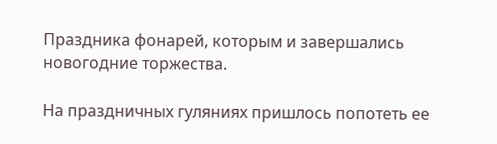Праздника фонарей, которым и завершались новогодние торжества.

На праздничных гуляниях пришлось попотеть ее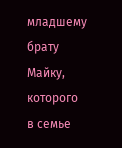младшему брату Майку, которого в семье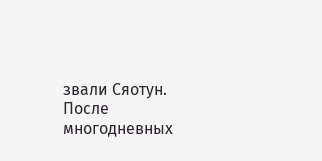звали Сяотун. После многодневных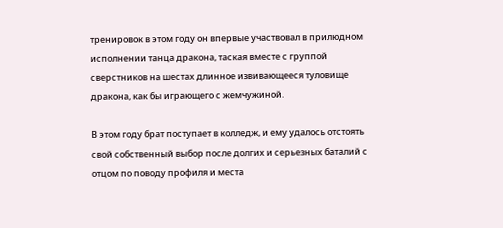тренировок в этом году он впервые участвовал в прилюдном исполнении танца дракона, таская вместе с группой сверстников на шестах длинное извивающееся туловище дракона, как бы играющего с жемчужиной.

В этом году брат поступает в колледж, и ему удалось отстоять свой собственный выбор после долгих и серьезных баталий с отцом по поводу профиля и места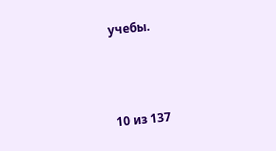учебы.



10 из 137